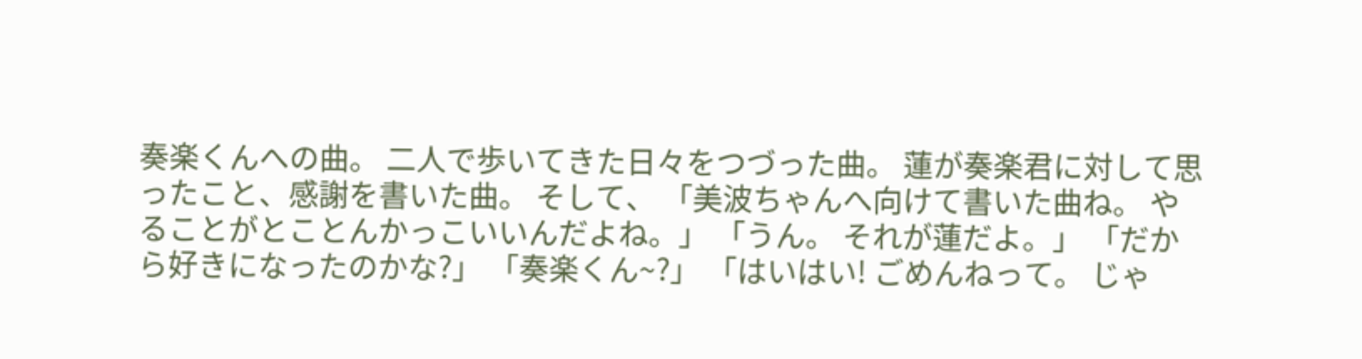奏楽くんへの曲。 二人で歩いてきた日々をつづった曲。 蓮が奏楽君に対して思ったこと、感謝を書いた曲。 そして、 「美波ちゃんへ向けて書いた曲ね。 やることがとことんかっこいいんだよね。」 「うん。 それが蓮だよ。」 「だから好きになったのかな?」 「奏楽くん~?」 「はいはい! ごめんねって。 じゃ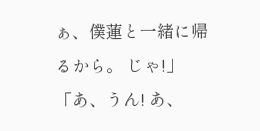ぁ、僕蓮と一緒に帰るから。 じゃ!」 「あ、うん! あ、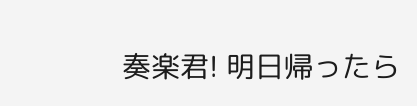奏楽君! 明日帰ったら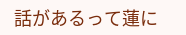話があるって蓮に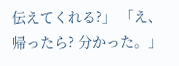伝えてくれる?」 「え、帰ったら? 分かった。」